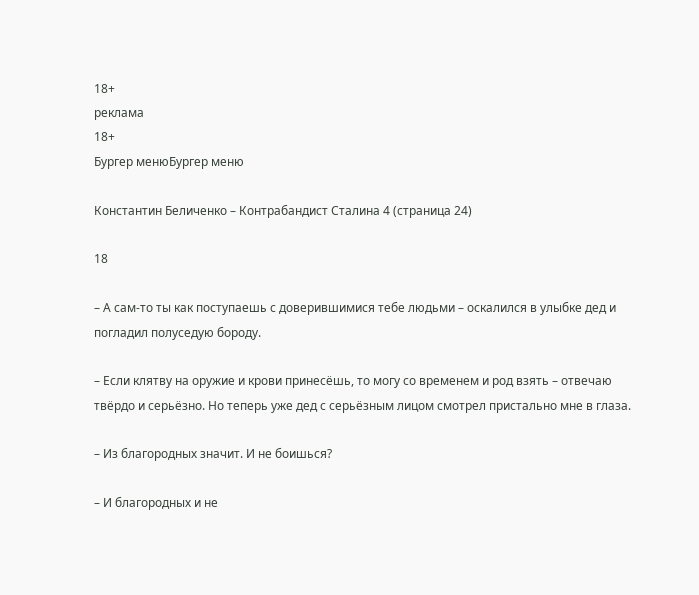18+
реклама
18+
Бургер менюБургер меню

Константин Беличенко – Контрабандист Сталина 4 (страница 24)

18

– А сам-то ты как поступаешь с доверившимися тебе людьми – оскалился в улыбке дед и погладил полуседую бороду.

– Если клятву на оружие и крови принесёшь, то могу со временем и род взять – отвечаю твёрдо и серьёзно. Но теперь уже дед с серьёзным лицом смотрел пристально мне в глаза.

– Из благородных значит. И не боишься?

– И благородных и не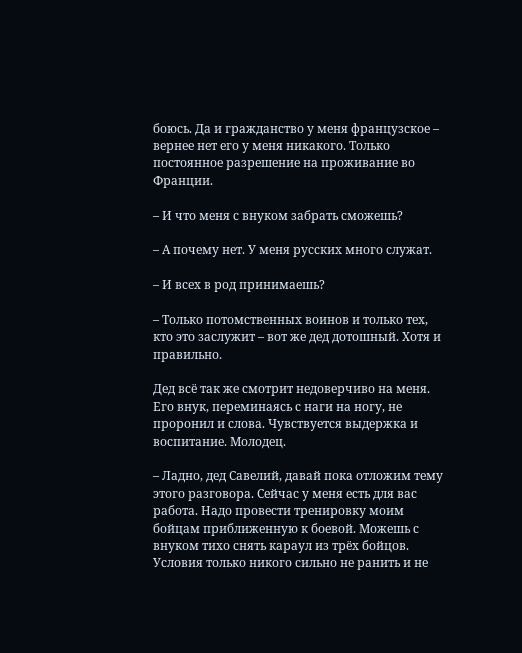боюсь. Да и гражданство у меня французское – вернее нет его у меня никакого. Только постоянное разрешение на проживание во Франции.

– И что меня с внуком забрать сможешь?

– А почему нет. У меня русских много служат.

– И всех в род принимаешь?

– Только потомственных воинов и только тех, кто это заслужит – вот же дед дотошный. Хотя и правильно.

Дед всё так же смотрит недоверчиво на меня. Его внук, переминаясь с наги на ногу, не проронил и слова. Чувствуется выдержка и воспитание. Молодец.

– Ладно, дед Савелий, давай пока отложим тему этого разговора. Сейчас у меня есть для вас работа. Надо провести тренировку моим бойцам приближенную к боевой. Можешь с внуком тихо снять караул из трёх бойцов. Условия только никого сильно не ранить и не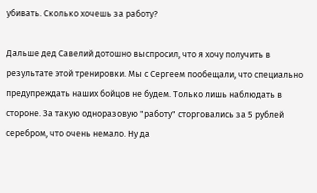убивать. Сколько хочешь за работу?

Дальше дед Савелий дотошно выспросил, что я хочу получить в результате этой тренировки. Мы с Сергеем пообещали, что специально предупреждать наших бойцов не будем. Только лишь наблюдать в стороне. За такую одноразовую "работу" сторговались за 5 рублей серебром, что очень немало. Ну да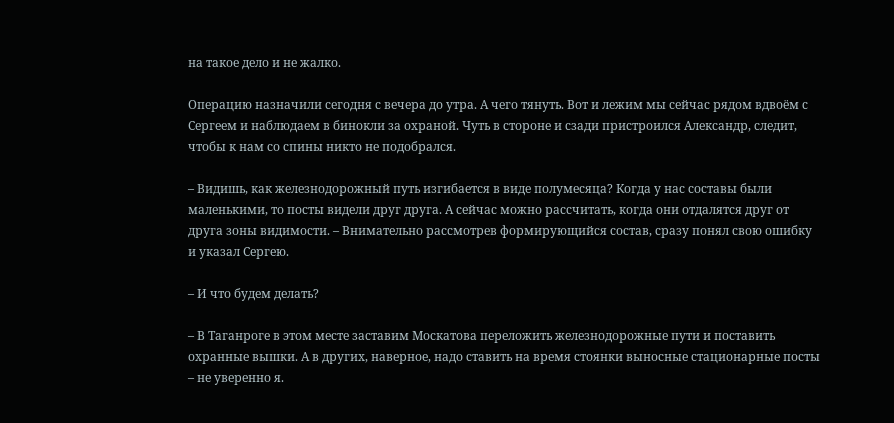на такое дело и не жалко.

Операцию назначили сегодня с вечера до утра. А чего тянуть. Вот и лежим мы сейчас рядом вдвоём с Сергеем и наблюдаем в бинокли за охраной. Чуть в стороне и сзади пристроился Александр, следит, чтобы к нам со спины никто не подобрался.

– Видишь, как железнодорожный путь изгибается в виде полумесяца? Когда у нас составы были маленькими, то посты видели друг друга. А сейчас можно рассчитать, когда они отдалятся друг от друга зоны видимости. – Внимательно рассмотрев формирующийся состав, сразу понял свою ошибку и указал Сергею.

– И что будем делать?

– В Таганроге в этом месте заставим Москатова переложить железнодорожные пути и поставить охранные вышки. А в других, наверное, надо ставить на время стоянки выносные стационарные посты – не уверенно я.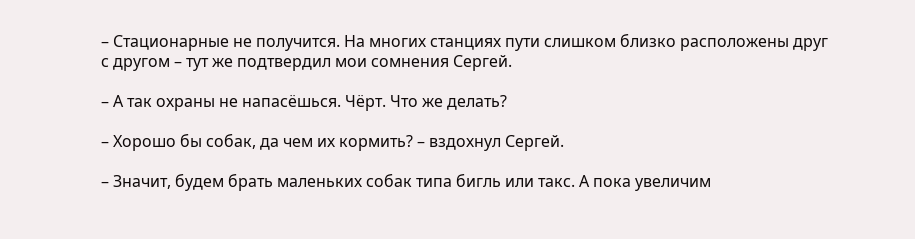– Стационарные не получится. На многих станциях пути слишком близко расположены друг с другом – тут же подтвердил мои сомнения Сергей.

– А так охраны не напасёшься. Чёрт. Что же делать?

– Хорошо бы собак, да чем их кормить? – вздохнул Сергей.

– Значит, будем брать маленьких собак типа бигль или такс. А пока увеличим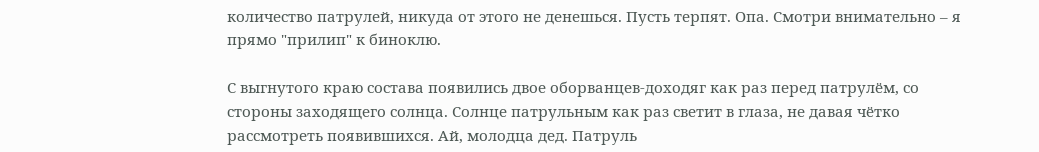количество патрулей, никуда от этого не денешься. Пусть терпят. Опа. Смотри внимательно – я прямо "прилип" к биноклю.

С выгнутого краю состава появились двое оборванцев-доходяг как раз перед патрулём, со стороны заходящего солнца. Солнце патрульным как раз светит в глаза, не давая чётко рассмотреть появившихся. Ай, молодца дед. Патруль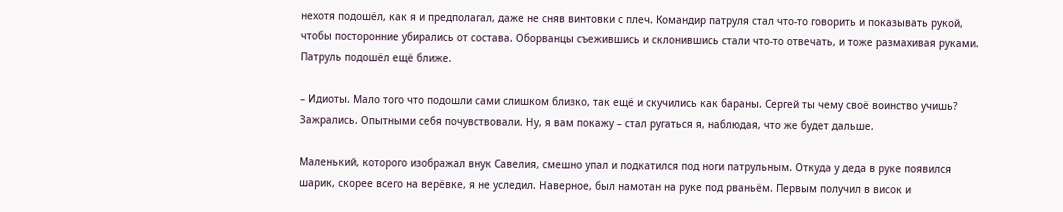нехотя подошёл, как я и предполагал, даже не сняв винтовки с плеч. Командир патруля стал что-то говорить и показывать рукой, чтобы посторонние убирались от состава. Оборванцы съежившись и склонившись стали что-то отвечать, и тоже размахивая руками. Патруль подошёл ещё ближе.

– Идиоты. Мало того что подошли сами слишком близко, так ещё и скучились как бараны. Сергей ты чему своё воинство учишь? Зажрались. Опытными себя почувствовали. Ну, я вам покажу – стал ругаться я, наблюдая, что же будет дальше.

Маленький, которого изображал внук Савелия, смешно упал и подкатился под ноги патрульным. Откуда у деда в руке появился шарик, скорее всего на верёвке, я не уследил. Наверное, был намотан на руке под рваньём. Первым получил в висок и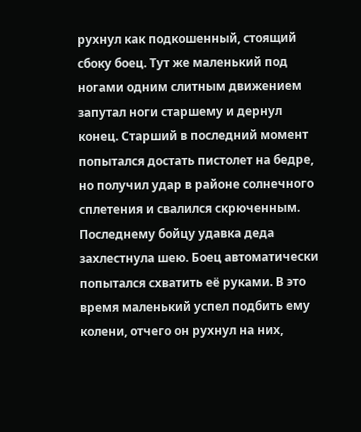рухнул как подкошенный, стоящий сбоку боец. Тут же маленький под ногами одним слитным движением запутал ноги старшему и дернул конец. Старший в последний момент попытался достать пистолет на бедре, но получил удар в районе солнечного сплетения и свалился скрюченным. Последнему бойцу удавка деда захлестнула шею. Боец автоматически попытался схватить её руками. В это время маленький успел подбить ему колени, отчего он рухнул на них,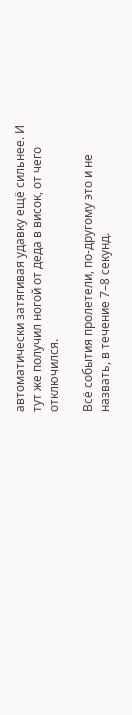автоматически затягивая удавку ещё сильнее. И тут же получил ногой от деда в висок, от чего отключился.

Всё события пролетели, по-другому это и не назвать, в течение 7–8 секунд.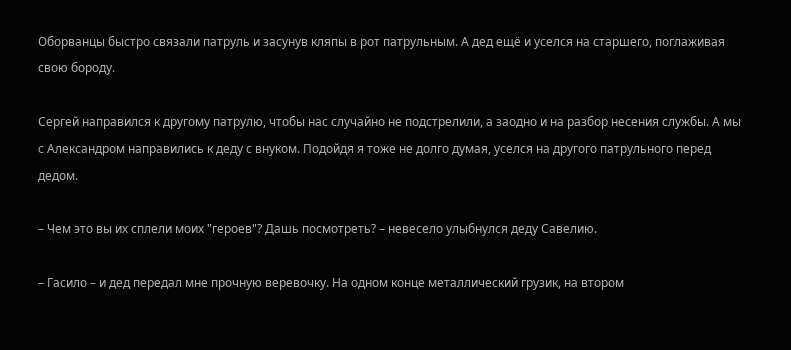Оборванцы быстро связали патруль и засунув кляпы в рот патрульным. А дед ещё и уселся на старшего, поглаживая свою бороду.

Сергей направился к другому патрулю, чтобы нас случайно не подстрелили, а заодно и на разбор несения службы. А мы с Александром направились к деду с внуком. Подойдя я тоже не долго думая, уселся на другого патрульного перед дедом.

– Чем это вы их сплели моих "героев"? Дашь посмотреть? – невесело улыбнулся деду Савелию.

– Гасило – и дед передал мне прочную веревочку. На одном конце металлический грузик, на втором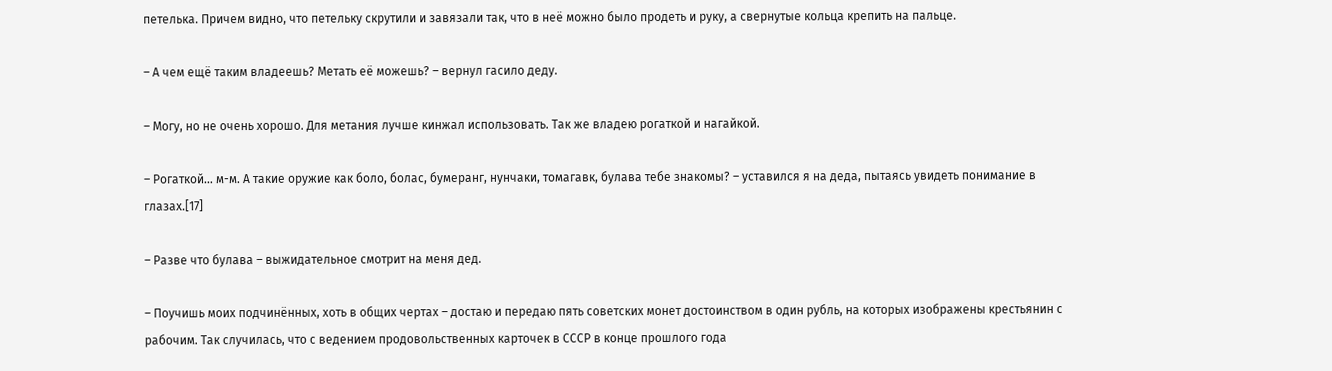петелька. Причем видно, что петельку скрутили и завязали так, что в неё можно было продеть и руку, а свернутые кольца крепить на пальце.

– А чем ещё таким владеешь? Метать её можешь? – вернул гасило деду.

– Могу, но не очень хорошо. Для метания лучше кинжал использовать. Так же владею рогаткой и нагайкой.

– Рогаткой… м-м. А такие оружие как боло, болас, бумеранг, нунчаки, томагавк, булава тебе знакомы? – уставился я на деда, пытаясь увидеть понимание в глазах.[17]

– Разве что булава – выжидательное смотрит на меня дед.

– Поучишь моих подчинённых, хоть в общих чертах – достаю и передаю пять советских монет достоинством в один рубль, на которых изображены крестьянин с рабочим. Так случилась, что с ведением продовольственных карточек в СССР в конце прошлого года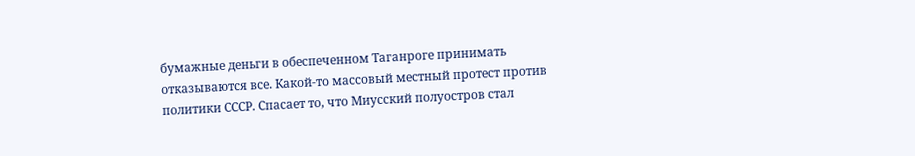бумажные деньги в обеспеченном Таганроге принимать отказываются все. Какой-то массовый местный протест против политики СССР. Спасает то, что Миусский полуостров стал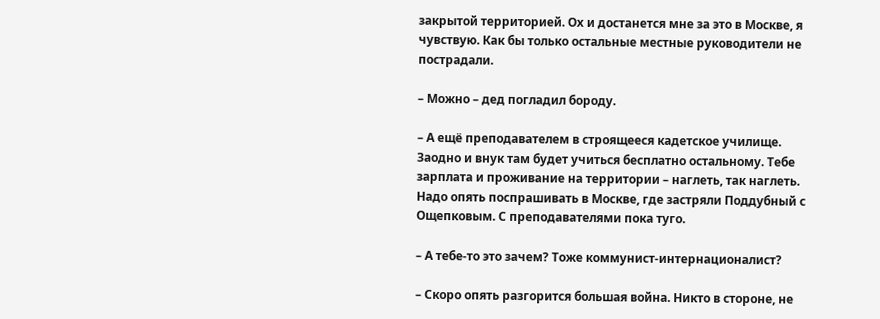закрытой территорией. Ох и достанется мне за это в Москве, я чувствую. Как бы только остальные местные руководители не пострадали.

– Можно – дед погладил бороду.

– А ещё преподавателем в строящееся кадетское училище. Заодно и внук там будет учиться бесплатно остальному. Тебе зарплата и проживание на территории – наглеть, так наглеть. Надо опять поспрашивать в Москве, где застряли Поддубный с Ощепковым. С преподавателями пока туго.

– А тебе-то это зачем? Тоже коммунист-интернационалист?

– Скоро опять разгорится большая война. Никто в стороне, не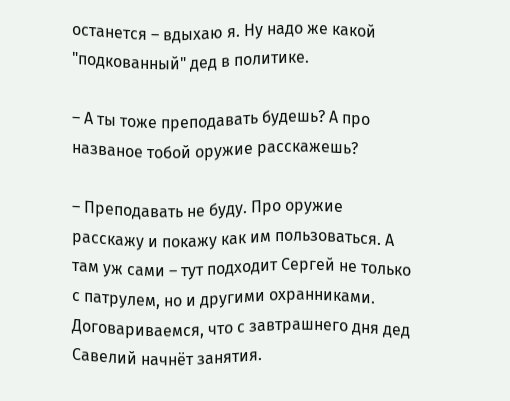останется – вдыхаю я. Ну надо же какой "подкованный" дед в политике.

– А ты тоже преподавать будешь? А про названое тобой оружие расскажешь?

– Преподавать не буду. Про оружие расскажу и покажу как им пользоваться. А там уж сами – тут подходит Сергей не только с патрулем, но и другими охранниками. Договариваемся, что с завтрашнего дня дед Савелий начнёт занятия.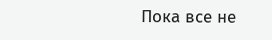Пока все не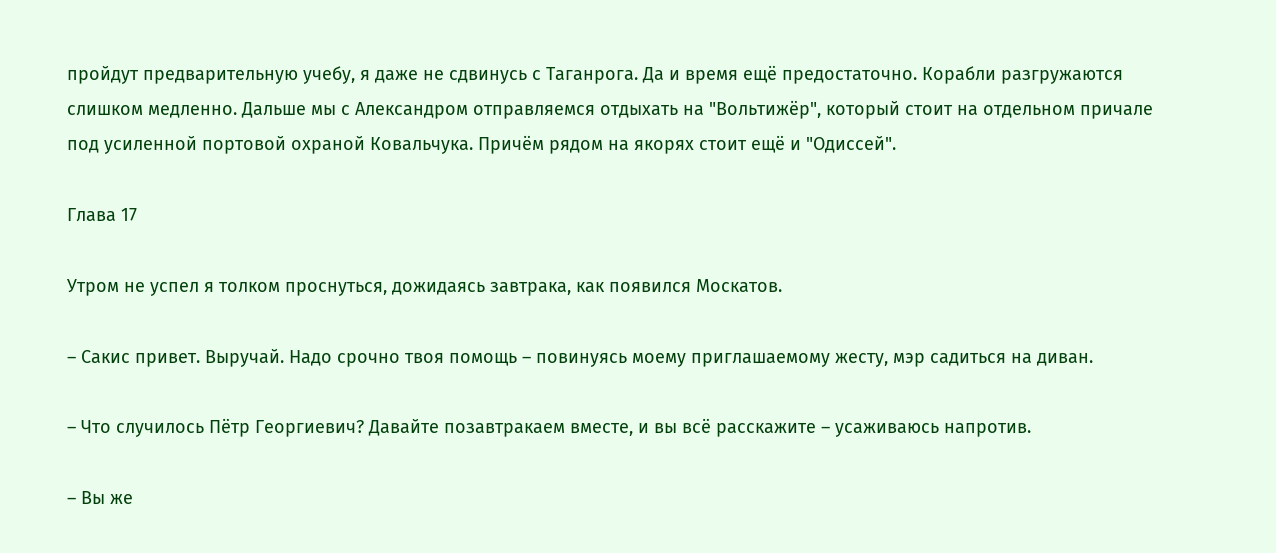пройдут предварительную учебу, я даже не сдвинусь с Таганрога. Да и время ещё предостаточно. Корабли разгружаются слишком медленно. Дальше мы с Александром отправляемся отдыхать на "Вольтижёр", который стоит на отдельном причале под усиленной портовой охраной Ковальчука. Причём рядом на якорях стоит ещё и "Одиссей".

Глава 17

Утром не успел я толком проснуться, дожидаясь завтрака, как появился Москатов.

– Сакис привет. Выручай. Надо срочно твоя помощь – повинуясь моему приглашаемому жесту, мэр садиться на диван.

– Что случилось Пётр Георгиевич? Давайте позавтракаем вместе, и вы всё расскажите – усаживаюсь напротив.

– Вы же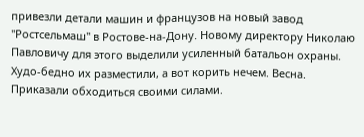привезли детали машин и французов на новый завод "Ростсельмаш" в Ростове-на-Дону. Новому директору Николаю Павловичу для этого выделили усиленный батальон охраны. Худо-бедно их разместили, а вот корить нечем. Весна. Приказали обходиться своими силами.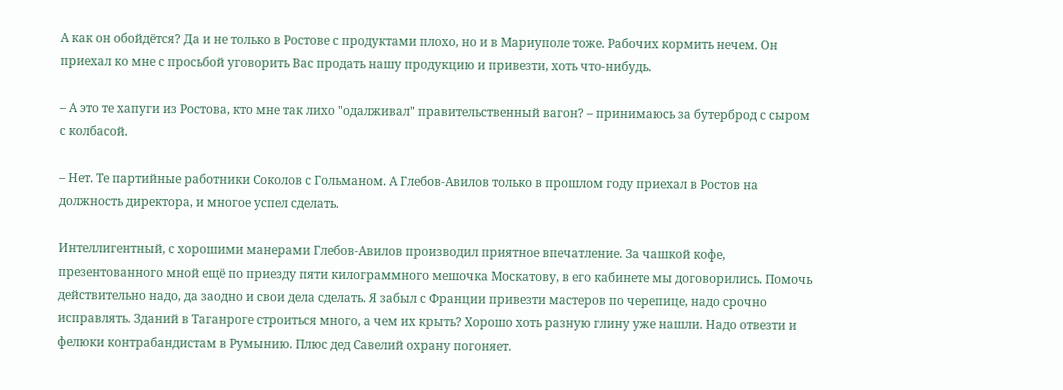А как он обойдётся? Да и не только в Ростове с продуктами плохо, но и в Мариуполе тоже. Рабочих кормить нечем. Он приехал ко мне с просьбой уговорить Вас продать нашу продукцию и привезти, хоть что-нибудь.

– А это те хапуги из Ростова, кто мне так лихо "одалживал" правительственный вагон? – принимаюсь за бутерброд с сыром с колбасой.

– Нет. Те партийные работники Соколов с Гольманом. А Глебов-Авилов только в прошлом году приехал в Ростов на должность директора, и многое успел сделать.

Интеллигентный, с хорошими манерами Глебов-Авилов производил приятное впечатление. За чашкой кофе, презентованного мной ещё по приезду пяти килограммного мешочка Москатову, в его кабинете мы договорились. Помочь действительно надо, да заодно и свои дела сделать. Я забыл с Франции привезти мастеров по черепице, надо срочно исправлять. Зданий в Таганроге строиться много, а чем их крыть? Хорошо хоть разную глину уже нашли. Надо отвезти и фелюки контрабандистам в Румынию. Плюс дед Савелий охрану погоняет.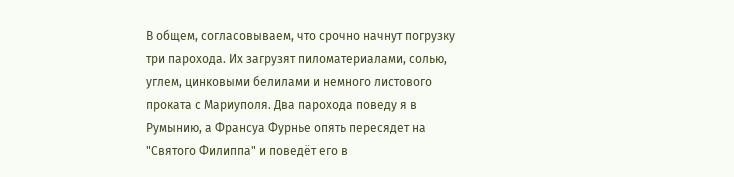В общем, согласовываем, что срочно начнут погрузку три парохода. Их загрузят пиломатериалами, солью, углем, цинковыми белилами и немного листового проката с Мариуполя. Два парохода поведу я в Румынию, а Франсуа Фурнье опять пересядет на "Святого Филиппа" и поведёт его в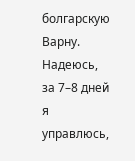болгарскую Варну. Надеюсь, за 7–8 дней я управлюсь,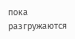пока разгружаются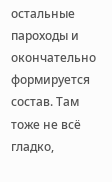остальные пароходы и окончательно формируется состав. Там тоже не всё гладко,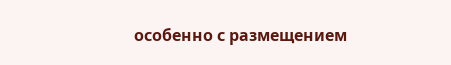особенно с размещением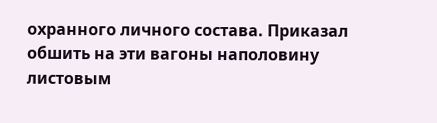охранного личного состава. Приказал обшить на эти вагоны наполовину листовым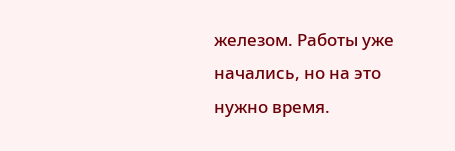железом. Работы уже начались, но на это нужно время.